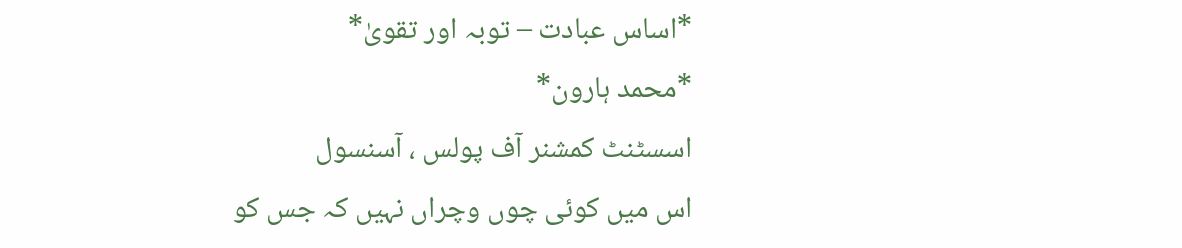*اساس عبادت – توبہ اور تقویٰ*
*محمد ہارون*
اسسٹنٹ کمشنر آف پولس ، آسنسول
اس میں کوئی چوں وچراں نہیں کہ جس کو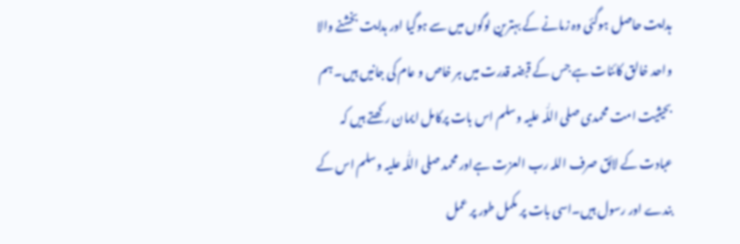ہدایت حاصل ہوگئی وہ زمانے کے بہترین لوگوں میں سے ہوگیا اور ہدایت بخشنے والا واحد خالق کائنات ہے جس کے قبضہ قدرت میں ہر خاص و عام کی جانیں ہیں۔ ہم بحیثیت امت محمدی صلی اللّٰہ علیہ وسلم اس بات پرکامل ایمان رکھتے ہیں کہ عبادت کے لائق صرف اللہ رب العزت ہےاور محمد صلی اللّٰہ علیہ وسلم اس کے بندے اور رسول ہیں۔اسی بات پر مکمل طور پر عمل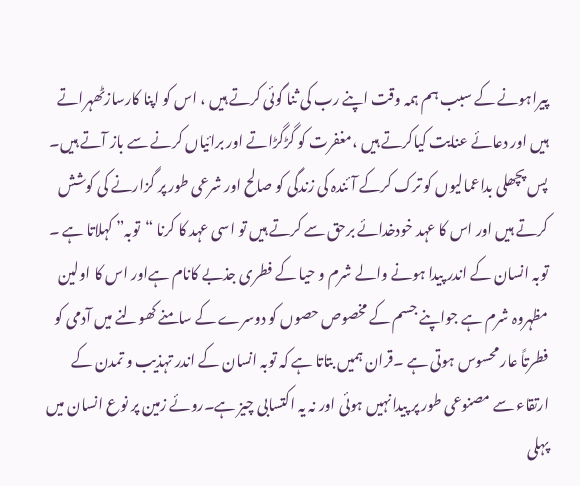پیراہونے کے سبب ہم ہمہ وقت اپنے رب کی ثنا گوئی کرتے ہیں ، اس کو اپنا کارسازٹھہراتے ہیں اور دعائے عنایت کیاکرتے ہیں ،مغفرت کو گڑگڑاتے اور برائیاں کرنے سے باز آتے ہیں۔ پس پچھلی بداعمالیوں کو ترک کرکے آئندہ کی زندگی کو صالح اور شرعی طور پر گزارنے کی کوشش کرتے ہیں اور اس کا عہد خودخدائے برحق سے کرتے ہیں تو اسی عہد کا کرنا “توبہ” کہلاتا ہے ۔
توبہ انسان کے اندر پیدا ہونے والے شرم و حیا کے فطری جذبے کانام ہےاور اس کا اولین مظہروہ شرم ہے جواپنے جسم کے مخصوص حصوں کو دوسرے کے سامنے کھولنے میں آدمی کو فطرتاً عار محسوس ہوتی ہے ۔قران ہمیں بتاتا ہے کہ توبہ انسان کے اندر تہذیب و تمدن کے ارتقاء سے مصنوعی طور پر پیدانہیں ہوئی اور نہ یہ اکتسابی چیز ہے۔روئے زمین پر نوع انسان میں پہلی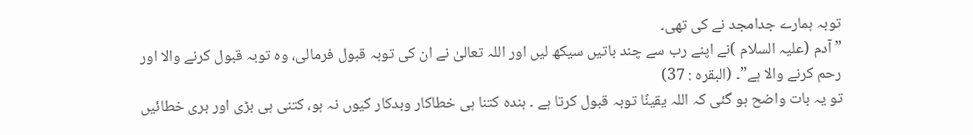توبہ ہمارے جدامجد نے کی تھی۔
” آدم (علیہ السلام )نے اپنے رب سے چند باتیں سیکھ لیں اور اللہ تعالیٰ نے ان کی توبہ قبول فرمالی، وہ توبہ قبول کرنے والا اور رحم کرنے والا ہے”۔ (البقرہ : 37)
تو یہ بات واضح ہو گئی کہ اللہ یقینًا توبہ قبول کرتا ہے ۔ بندہ کتنا ہی خطاکار وبدکار کیوں نہ ہو، کتنی ہی بڑی اور بری خطائیں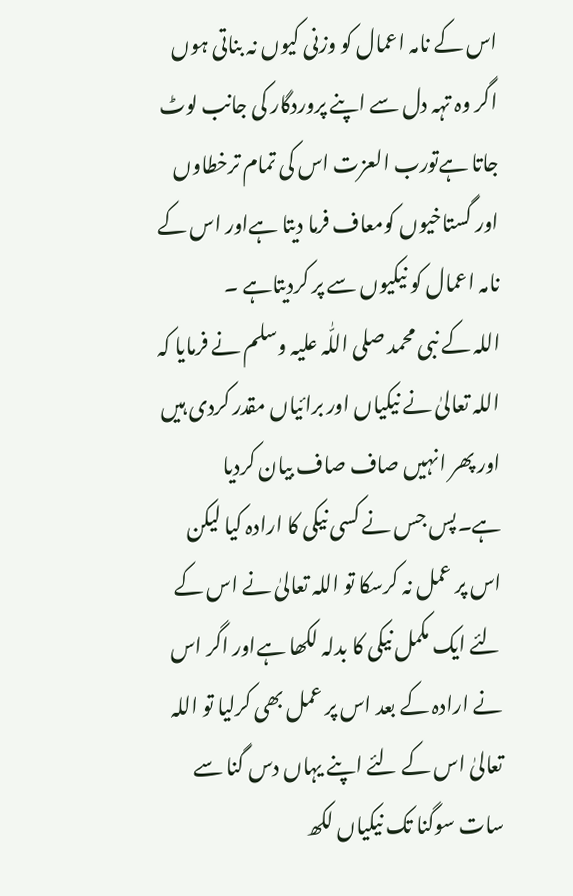اس کے نامہ اعمال کو وزنی کیوں نہ بناتی ہوں اگر وہ تہہ دل سے اپنے پروردگار کی جانب لوٹ جاتا ہےتورب العزت اس کی تمام ترخطاوں اور گستاخیوں کومعاف فرما دیتا ہےاور اس کے نامہ اعمال کو نیکیوں سے پر کردیتاہے ۔
اللہ کے نبی محمد صلی اللّٰہ علیہ وسلم نے فرمایا کہ اللہ تعالیٰ نے نیکیاں اور برائیاں مقدر کردی ہیں اور پھر انہیں صاف صاف بیان کردیا ہے۔پس جس نے کسی نیکی کا ارادہ کیا لیکن اس پر عمل نہ کرسکا تو اللہ تعالیٰ نے اس کے لئے ایک مکمل نیکی کا بدلہ لکھا ہےاور اگر اس نے ارادہ کے بعد اس پر عمل بھی کرلیا تو اللہ تعالیٰ اس کے لئے اپنے یہاں دس گنا سے سات سوگنا تک نیکیاں لکھ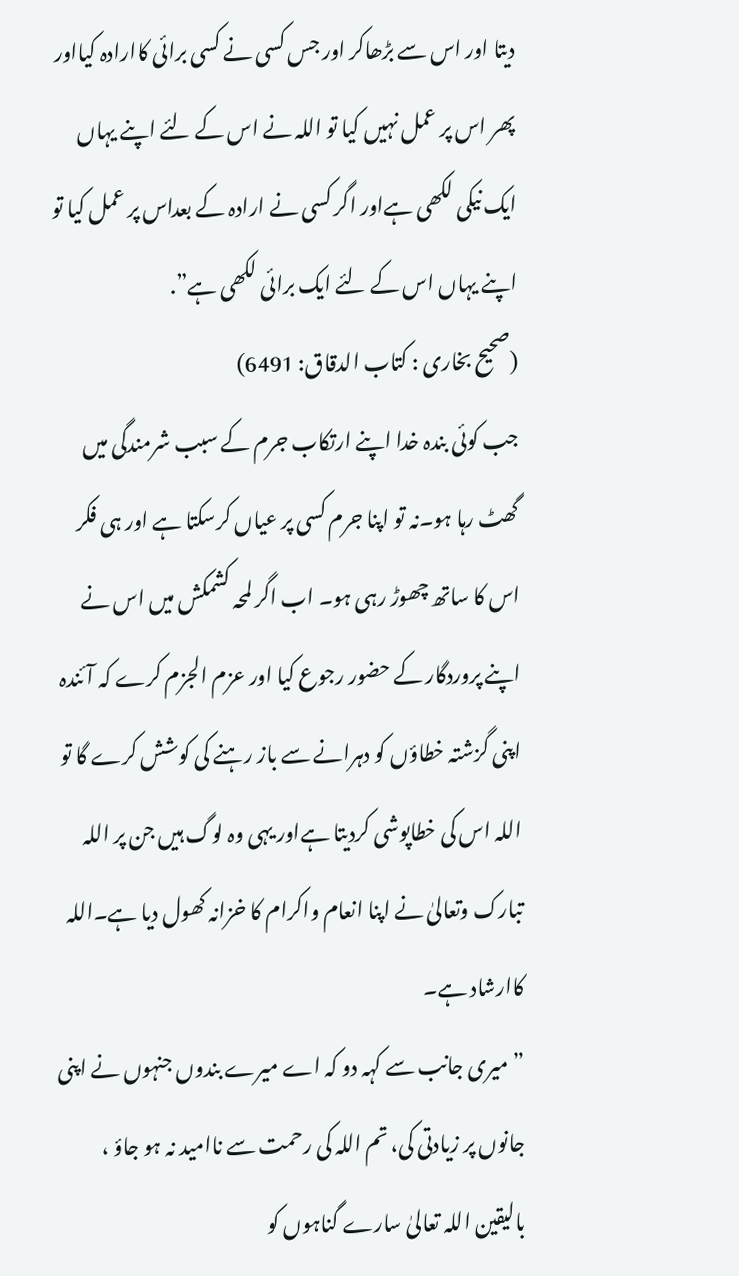دیتا اور اس سے بڑھاکر اور جس کسی نے کسی برائی کاارادہ کیااور پھر اس پر عمل نہیں کیا تو اللہ نے اس کے لئے اپنے یہاں ایک نیکی لکھی ہےاور اگر کسی نے ارادہ کے بعداس پر عمل کیا تو اپنے یہاں اس کے لئے ایک برائی لکھی ہے”.
(صحیح بخاری : کتاب الدقاق: 6491)
جب کوئی بندہ خدا اپنے ارتکاب جرم کے سبب شرمندگی میں گھٹ رہا ہو۔نہ تو اپنا جرم کسی پر عیاں کرسکتا ہے اور ہی فکر اس کا ساتھ چھوڑ رہی ہو۔ اب اگر لمحہ کشمکش میں اس نے اپنے پروردگار کے حضور رجوع کیا اور عزم الجزم کرے کہ آئندہ اپنی گزشتہ خطاؤں کو دہرانے سے باز رہنے کی کوشش کرے گا تو اللہ اس کی خطاپوشی کردیتا ہےاور یہی وہ لوگ ہیں جن پر اللہ تبارک وتعالیٰ نے اپنا انعام واکرام کا خزانہ کھول دیا ہے۔اللہ کاارشاد ہے۔
” میری جانب سے کہہ دو کہ اے میرے بندوں جنہوں نے اپنی جانوں پر زیادتی کی، تم اللہ کی رحمت سے ناامید نہ ہو جاؤ ، بالیقین اللہ تعالیٰ سارے گناہوں کو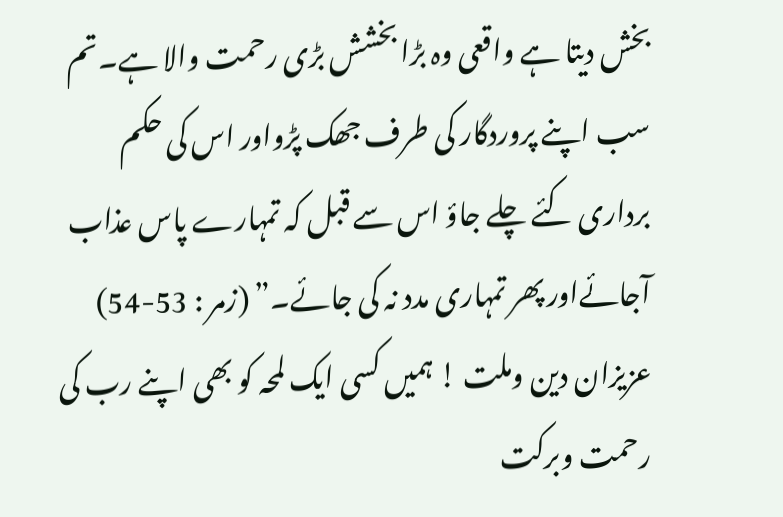بخش دیتا ہے واقعی وہ بڑا بخشش بڑی رحمت والا ہے۔تم سب اپنے پروردگار کی طرف جھک پڑواور اس کی حکم برداری کئے چلے جاؤ اس سے قبل کہ تمہارے پاس عذاب آجائےاور پھر تمہاری مدد نہ کی جائے۔” (زمر : 53-54)
عزیزان دین وملت ! ہمیں کسی ایک لمحہ کو بھی اپنے رب کی رحمت وبرکت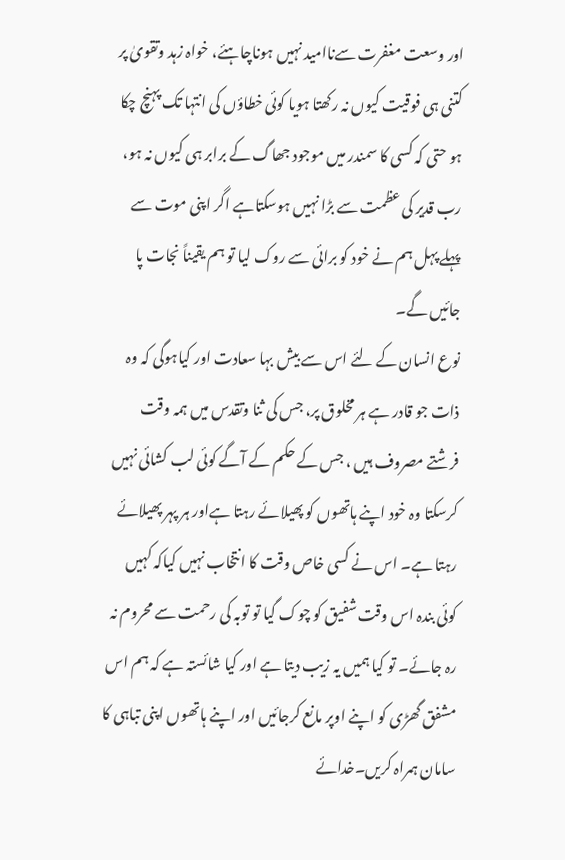اور وسعت مغفرت سےناامید نہیں ہوناچاہئے، خواہ زہد وتقویٰ پر کتنی ہی فوقیت کیوں نہ رکھتا ہویا کوئی خطاؤں کی انتہا تک پہنچ چکا ہو حتی کہ کسی کا سمندر میں موجود جھاگ کے برابر ہی کیوں نہ ہو، رب قدیر کی عظمت سے بڑا نہیں ہوسکتاہے اگر اپنی موت سے پہلے پہل ہم نے خود کو برائی سے روک لیا تو ہم یقیناً نجات پا جائیں گے۔
نوع انسان کے لئے اس سے بیش بہا سعادت اور کیاہوگی کہ وہ ذات جو قادر ہے ہر مخلوق پر، جس کی ثنا وتقدس میں ہمہ وقت فرشتے مصروف ہیں ، جس کے حکم کے آگے کوئی لب کشائی نہیں کرسکتا وہ خود اپنے ہاتھوں کو پھیلائے رہتا ہےاور ہر پہر پھیلائے رہتا ہے۔ اس نے کسی خاص وقت کا انتخاب نہیں کیاکہ کہیں کوئی بندہ اس وقت شفیق کو چوک گیا تو توبہ کی رحمت سے محروم نہ رہ جائے۔ تو کیا ہمیں یہ زیب دیتا ہے اور کیا شائستہ ہے کہ ہم اس مشفق گھڑی کو اپنے اوپر مانع کرجائیں اور اپنے ہاتھوں اپنی تباہی کا سامان ہمراہ کریں۔خدائے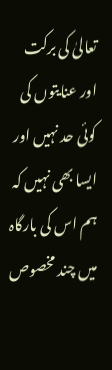تعالیٰ کی برکت اور عنایتوں کی کوئی حد نہیں اور ایسا بھی نہیں کہ ہم اس کی بارگاہ میں چند مخصوص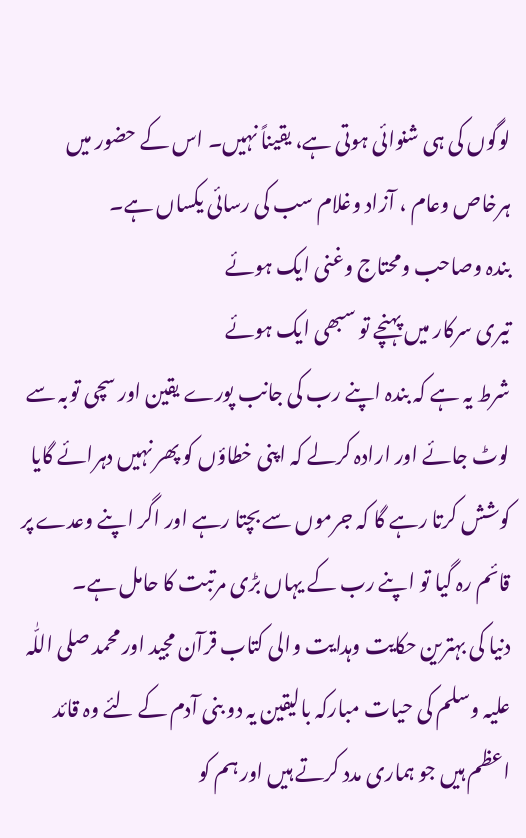لوگوں کی ہی شنوائی ہوتی ہے، یقیناً نہیں۔ اس کے حضور میں ہرخاص وعام ، آزاد وغلام سب کی رسائی یکساں ہے۔
بندہ وصاحب ومحتاج وغنی ایک ہوئے
تیری سرکار میں پہنچے تو سبھی ایک ہوئے
شرط یہ ہے کہ بندہ اپنے رب کی جانب پورے یقین اور سچی توبہ سے لوٹ جائے اور ارادہ کرلے کہ اپنی خطاؤں کو پھر نہیں دہرائے گایا کوشش کرتا رہے گا کہ جرموں سے بچتا رہے اور اگر اپنے وعدے پر قائم رہ گیا تو اپنے رب کے یہاں بڑی مرتبت کا حامل ہے۔
دنیا کی بہترین حکایت وہدایت والی کتاب قرآن مجید اور محمد صلی اللّٰہ علیہ وسلم کی حیات مبارکہ بالیقین یہ دو بنی آدم کے لئے وہ قائد اعظم ہیں جو ہماری مدد کرتے ہیں اور ہم کو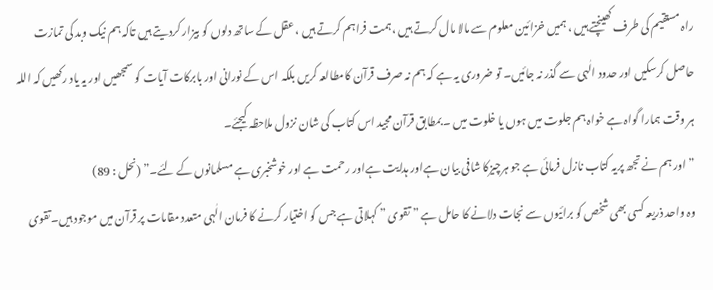راہ مستقیم کی طرف کھینچتے ہیں ، ہمیں خزائین معلوم سے مالا مال کرتے ہیں ،ہمت فراہم کرتے ہیں ، عقل کے ساتھ دلوں کو بیزار کردیتے ہیں تاکہ ہم نیک وبد کی تمازت حاصل کرسکیں اور حدود الٰہی سے گذر نہ جائیں۔ تو ضروری یہ ہے کہ ہم نہ صرف قرآن کامطالعہ کریں بلکہ اس کے نورانی اور بابرکات آیات کو سمجھیں اور یہ یاد رکھیں کہ اللہ ہر وقت ہمارا گواہ ہے خواہ ہم جلوت میں ہوں یا خلوت میں ۔ بمطابق قرآن مجید اس کتاب کی شان نزول ملاحظہ کیجئے۔
” اور ہم نے تجھ پریہ کتاب نازل فرمائی ہے جو ہرچیزکا شافی بیان ہےاور ہدایت ہےاور رحمت ہے اور خوشخبری ہے مسلمانوں کے لئے۔” (نحل : 89)
وہ واحد ذریعہ کسی بھی شخص کو برائیوں سے نجات دلانے کا حامل ہے ” تقوی ” کہلاتی ہے جس کو اختیار کرنے کا فرمان الٰہی متعدد مقامات پر قرآن میں موجود ہیں۔تقوی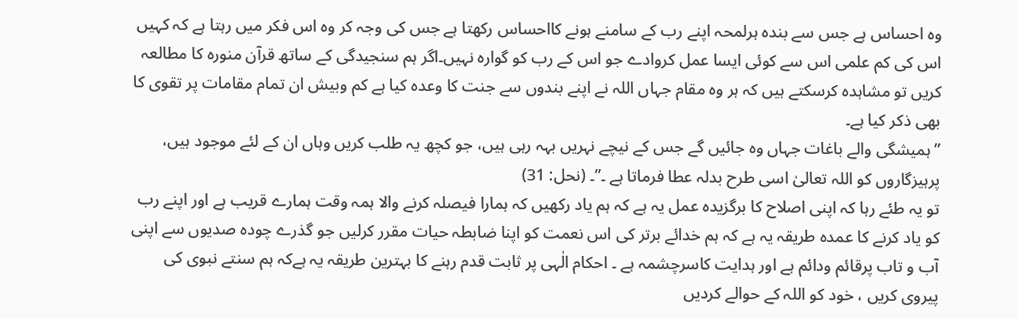وہ احساس ہے جس سے بندہ ہرلمحہ اپنے رب کے سامنے ہونے کااحساس رکھتا ہے جس کی وجہ کر وہ اس فکر میں رہتا ہے کہ کہیں اس کی کم علمی اس سے کوئی ایسا عمل کروادے جو اس کے رب کو گوارہ نہیں۔اگر ہم سنجیدگی کے ساتھ قرآن منورہ کا مطالعہ کریں تو مشاہدہ کرسکتے ہیں کہ ہر وہ مقام جہاں اللہ نے اپنے بندوں سے جنت کا وعدہ کیا ہے کم وبیش ان تمام مقامات پر تقوی کا بھی ذکر کیا ہے۔
” ہمیشگی والے باغات جہاں وہ جائیں گے جس کے نیچے نہریں بہہ رہی ہیں، جو کچھ یہ طلب کریں وہاں ان کے لئے موجود ہیں، پرہیزگاروں کو اللہ تعالیٰ اسی طرح بدلہ عطا فرماتا ہے ۔”۔ (نحل: 31)
تو یہ طئے رہا کہ اپنی اصلاح کا برگزیدہ عمل یہ ہے کہ ہم یاد رکھیں کہ ہمارا فیصلہ کرنے والا ہمہ وقت ہمارے قریب ہے اور اپنے رب کو یاد کرنے کا عمدہ طریقہ یہ ہے کہ ہم خدائے برتر کی اس نعمت کو اپنا ضابطہ حیات مقرر کرلیں جو گذرے چودہ صدیوں سے اپنی آب و تاب پرقائم ودائم ہے اور ہدایت کاسرچشمہ ہے ۔ احکام الٰہی پر ثابت قدم رہنے کا بہترین طریقہ یہ ہےکہ ہم سنتے نبوی کی پیروی کریں ، خود کو اللہ کے حوالے کردیں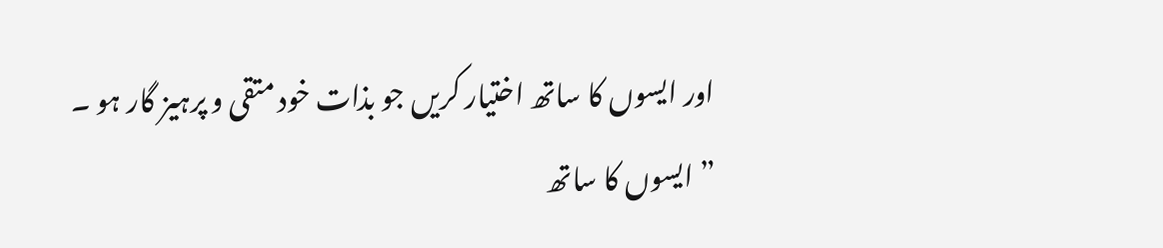اور ایسوں کا ساتھ اختیار کریں جو بذات خود متقی و پرہیز گار ہو ۔
” ایسوں کا ساتھ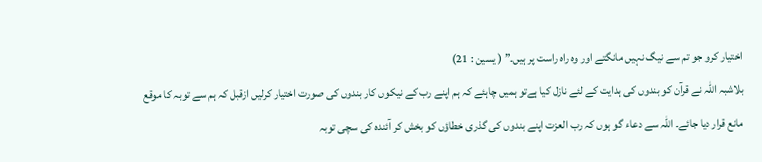اختیار کرو جو تم سے نیگ نہیں مانگتے اور وہ راہ راست پر ہیں۔” ( یسین : 21)
بلاشبہ اللہ نے قرآن کو بندوں کی ہدایت کے لئے نازل کیا ہےتو ہمیں چاہئے کہ ہم اپنے رب کے نیکوں کار بندوں کی صورت اختیار کرلیں ازقبل کہ ہم سے توبہ کا موقع مانع قرار دیا جائے۔ اللہ سے دعاء گو ہوں کہ رب العزت اپنے بندوں کی گذری خطاؤں کو بخش کر آئندہ کی سچی توبہ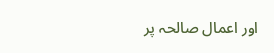اور اعمال صالحہ پر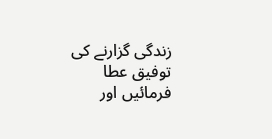زندگی گزارنے کی توفیق عطا فرمائیں اور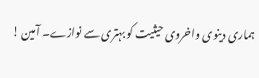ہماری دینوی واخروی حیثیت کو بہتری سے نوازے۔ آمین !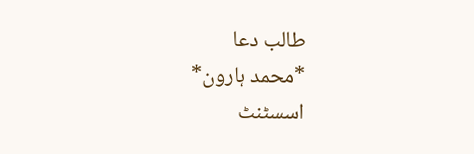طالب دعا
*محمد ہارون*
اسسٹنٹ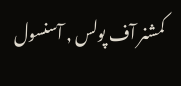کمشنر آف پولس , آسنسول